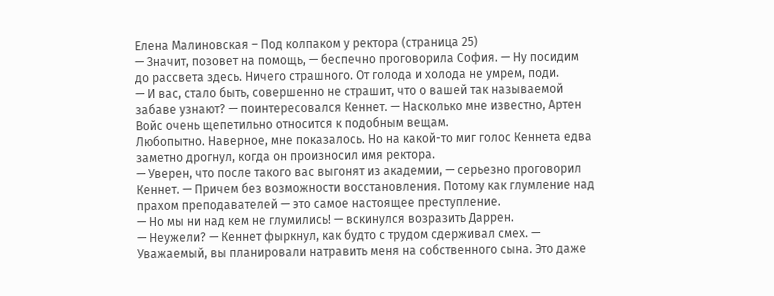Елена Малиновская – Под колпаком у ректора (страница 25)
— Значит, позовет на помощь, — беспечно проговорила София. — Ну посидим до рассвета здесь. Ничего страшного. От голода и холода не умрем, поди.
— И вас, стало быть, совершенно не страшит, что о вашей так называемой забаве узнают? — поинтересовался Кеннет. — Насколько мне известно, Артен Войс очень щепетильно относится к подобным вещам.
Любопытно. Наверное, мне показалось. Но на какой-то миг голос Кеннета едва заметно дрогнул, когда он произносил имя ректора.
— Уверен, что после такого вас выгонят из академии, — серьезно проговорил Кеннет. — Причем без возможности восстановления. Потому как глумление над прахом преподавателей — это самое настоящее преступление.
— Но мы ни над кем не глумились! — вскинулся возразить Даррен.
— Неужели? — Кеннет фыркнул, как будто с трудом сдерживал смех. — Уважаемый, вы планировали натравить меня на собственного сына. Это даже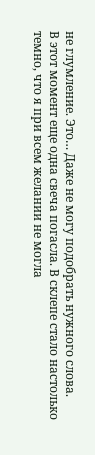не глумление. Это… Даже не могу подобрать нужного слова.
В этот момент еще одна свеча погасла. В склепе стало настолько темно, что я при всем желании не могла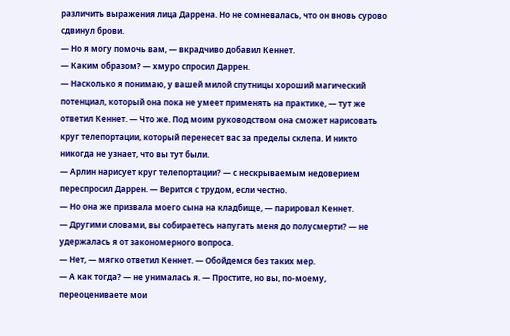различить выражения лица Даррена. Но не сомневалась, что он вновь сурово сдвинул брови.
— Но я могу помочь вам, — вкрадчиво добавил Кеннет.
— Каким образом? — хмуро спросил Даррен.
— Насколько я понимаю, у вашей милой спутницы хороший магический потенциал, который она пока не умеет применять на практике, — тут же ответил Кеннет. — Что же. Под моим руководством она сможет нарисовать круг телепортации, который перенесет вас за пределы склепа. И никто никогда не узнает, что вы тут были.
— Арлин нарисует круг телепортации? — с нескрываемым недоверием переспросил Даррен. — Верится с трудом, если честно.
— Но она же призвала моего сына на кладбище, — парировал Кеннет.
— Другими словами, вы собираетесь напугать меня до полусмерти? — не удержалась я от закономерного вопроса.
— Нет, — мягко ответил Кеннет. — Обойдемся без таких мер.
— А как тогда? — не унималась я. — Простите, но вы, по-моему, переоцениваете мои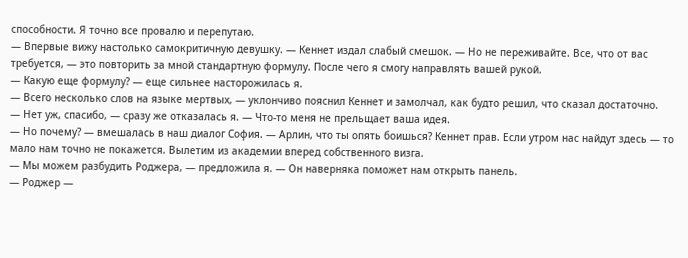способности. Я точно все провалю и перепутаю.
— Впервые вижу настолько самокритичную девушку. — Кеннет издал слабый смешок. — Но не переживайте. Все, что от вас требуется, — это повторить за мной стандартную формулу. После чего я смогу направлять вашей рукой.
— Какую еще формулу? — еще сильнее насторожилась я.
— Всего несколько слов на языке мертвых, — уклончиво пояснил Кеннет и замолчал, как будто решил, что сказал достаточно.
— Нет уж, спасибо, — сразу же отказалась я. — Что-то меня не прельщает ваша идея.
— Но почему? — вмешалась в наш диалог София. — Арлин, что ты опять боишься? Кеннет прав. Если утром нас найдут здесь — то мало нам точно не покажется. Вылетим из академии вперед собственного визга.
— Мы можем разбудить Роджера, — предложила я. — Он наверняка поможет нам открыть панель.
— Роджер —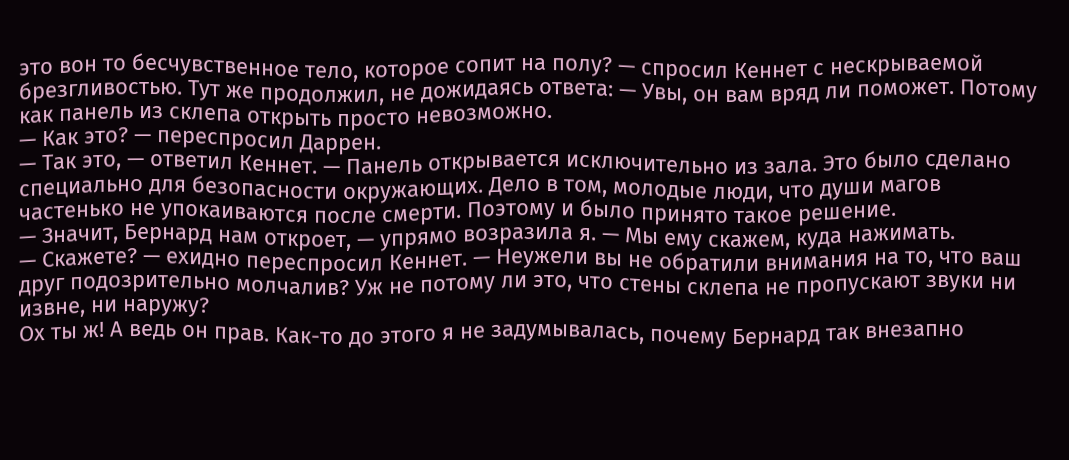это вон то бесчувственное тело, которое сопит на полу? — спросил Кеннет с нескрываемой брезгливостью. Тут же продолжил, не дожидаясь ответа: — Увы, он вам вряд ли поможет. Потому как панель из склепа открыть просто невозможно.
— Как это? — переспросил Даррен.
— Так это, — ответил Кеннет. — Панель открывается исключительно из зала. Это было сделано специально для безопасности окружающих. Дело в том, молодые люди, что души магов частенько не упокаиваются после смерти. Поэтому и было принято такое решение.
— Значит, Бернард нам откроет, — упрямо возразила я. — Мы ему скажем, куда нажимать.
— Скажете? — ехидно переспросил Кеннет. — Неужели вы не обратили внимания на то, что ваш друг подозрительно молчалив? Уж не потому ли это, что стены склепа не пропускают звуки ни извне, ни наружу?
Ох ты ж! А ведь он прав. Как-то до этого я не задумывалась, почему Бернард так внезапно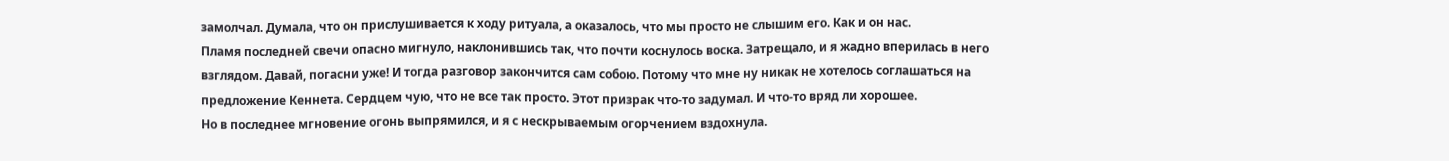замолчал. Думала, что он прислушивается к ходу ритуала, а оказалось, что мы просто не слышим его. Как и он нас.
Пламя последней свечи опасно мигнуло, наклонившись так, что почти коснулось воска. Затрещало, и я жадно вперилась в него взглядом. Давай, погасни уже! И тогда разговор закончится сам собою. Потому что мне ну никак не хотелось соглашаться на предложение Кеннета. Сердцем чую, что не все так просто. Этот призрак что-то задумал. И что-то вряд ли хорошее.
Но в последнее мгновение огонь выпрямился, и я с нескрываемым огорчением вздохнула.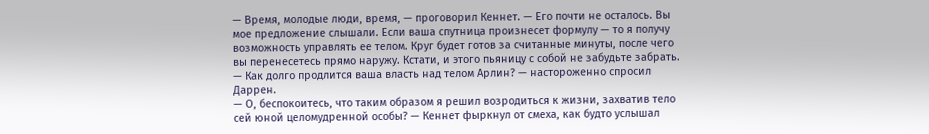— Время, молодые люди, время, — проговорил Кеннет. — Его почти не осталось. Вы мое предложение слышали. Если ваша спутница произнесет формулу — то я получу возможность управлять ее телом. Круг будет готов за считанные минуты, после чего вы перенесетесь прямо наружу. Кстати, и этого пьяницу с собой не забудьте забрать.
— Как долго продлится ваша власть над телом Арлин? — настороженно спросил Даррен.
— О, беспокоитесь, что таким образом я решил возродиться к жизни, захватив тело сей юной целомудренной особы? — Кеннет фыркнул от смеха, как будто услышал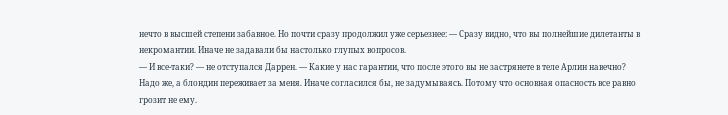нечто в высшей степени забавное. Но почти сразу продолжил уже серьезнее: — Сразу видно, что вы полнейшие дилетанты в некромантии. Иначе не задавали бы настолько глупых вопросов.
— И все-таки? — не отступался Даррен. — Какие у нас гарантии, что после этого вы не застрянете в теле Арлин навечно?
Надо же, а блондин переживает за меня. Иначе согласился бы, не задумываясь. Потому что основная опасность все равно грозит не ему.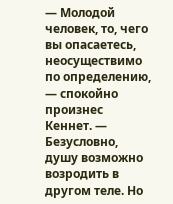— Молодой человек, то, чего вы опасаетесь, неосуществимо по определению, — спокойно произнес Кеннет. — Безусловно, душу возможно возродить в другом теле. Но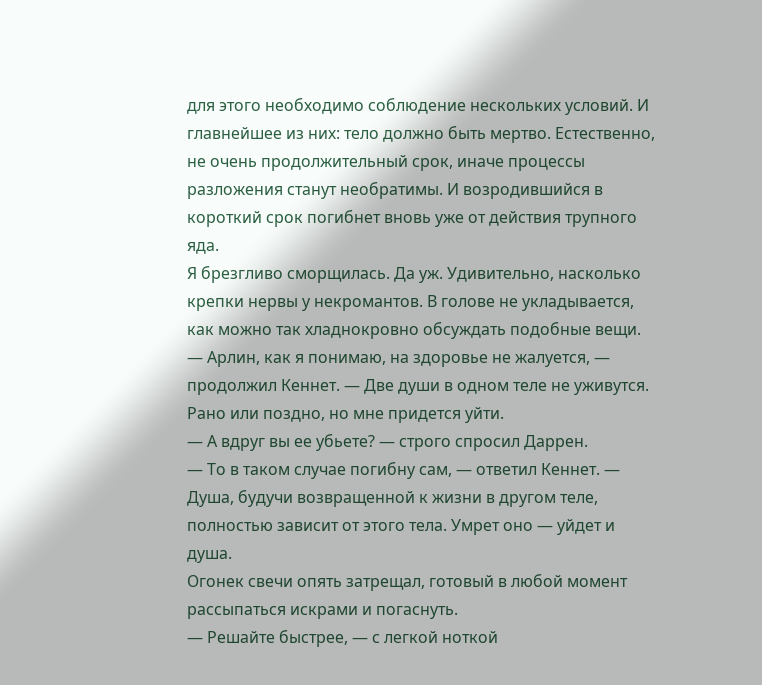для этого необходимо соблюдение нескольких условий. И главнейшее из них: тело должно быть мертво. Естественно, не очень продолжительный срок, иначе процессы разложения станут необратимы. И возродившийся в короткий срок погибнет вновь уже от действия трупного яда.
Я брезгливо сморщилась. Да уж. Удивительно, насколько крепки нервы у некромантов. В голове не укладывается, как можно так хладнокровно обсуждать подобные вещи.
— Арлин, как я понимаю, на здоровье не жалуется, — продолжил Кеннет. — Две души в одном теле не уживутся. Рано или поздно, но мне придется уйти.
— А вдруг вы ее убьете? — строго спросил Даррен.
— То в таком случае погибну сам, — ответил Кеннет. — Душа, будучи возвращенной к жизни в другом теле, полностью зависит от этого тела. Умрет оно — уйдет и душа.
Огонек свечи опять затрещал, готовый в любой момент рассыпаться искрами и погаснуть.
— Решайте быстрее, — с легкой ноткой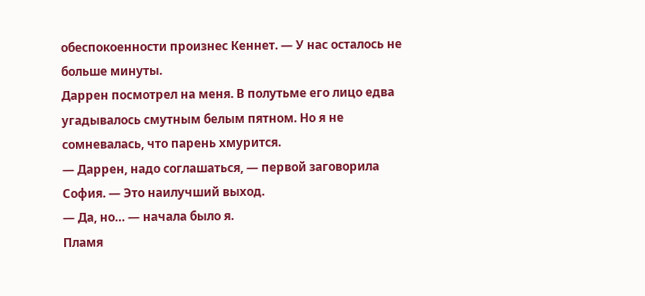обеспокоенности произнес Кеннет. — У нас осталось не больше минуты.
Даррен посмотрел на меня. В полутьме его лицо едва угадывалось смутным белым пятном. Но я не сомневалась, что парень хмурится.
— Даррен, надо соглашаться, — первой заговорила София. — Это наилучший выход.
— Да, но… — начала было я.
Пламя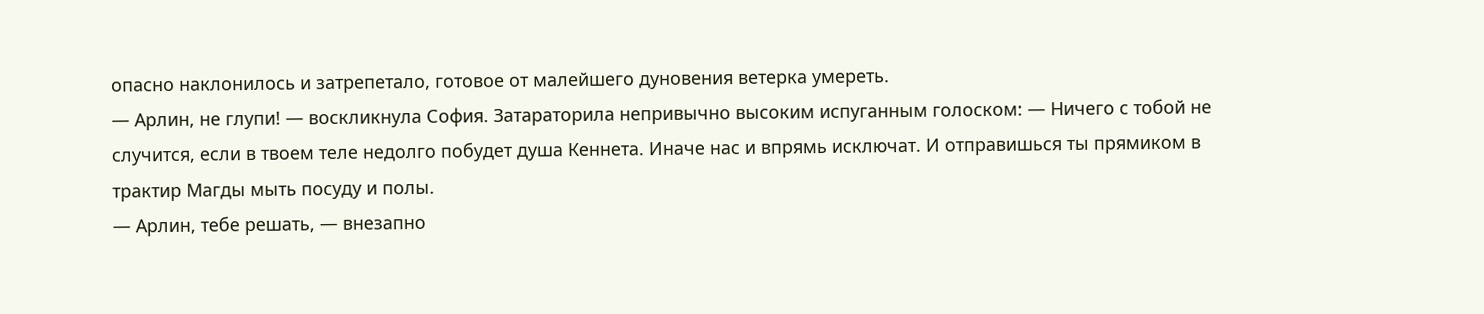опасно наклонилось и затрепетало, готовое от малейшего дуновения ветерка умереть.
— Арлин, не глупи! — воскликнула София. Затараторила непривычно высоким испуганным голоском: — Ничего с тобой не случится, если в твоем теле недолго побудет душа Кеннета. Иначе нас и впрямь исключат. И отправишься ты прямиком в трактир Магды мыть посуду и полы.
— Арлин, тебе решать, — внезапно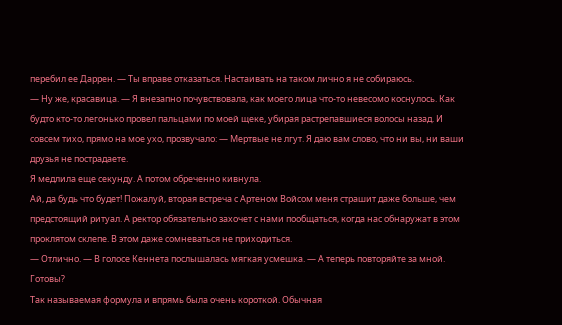перебил ее Даррен. — Ты вправе отказаться. Настаивать на таком лично я не собираюсь.
— Ну же, красавица. — Я внезапно почувствовала, как моего лица что-то невесомо коснулось. Как будто кто-то легонько провел пальцами по моей щеке, убирая растрепавшиеся волосы назад. И совсем тихо, прямо на мое ухо, прозвучало: — Мертвые не лгут. Я даю вам слово, что ни вы, ни ваши друзья не пострадаете.
Я медлила еще секунду. А потом обреченно кивнула.
Ай, да будь что будет! Пожалуй, вторая встреча с Артеном Войсом меня страшит даже больше, чем предстоящий ритуал. А ректор обязательно захочет с нами пообщаться, когда нас обнаружат в этом проклятом склепе. В этом даже сомневаться не приходиться.
— Отлично. — В голосе Кеннета послышалась мягкая усмешка. — А теперь повторяйте за мной. Готовы?
Так называемая формула и впрямь была очень короткой. Обычная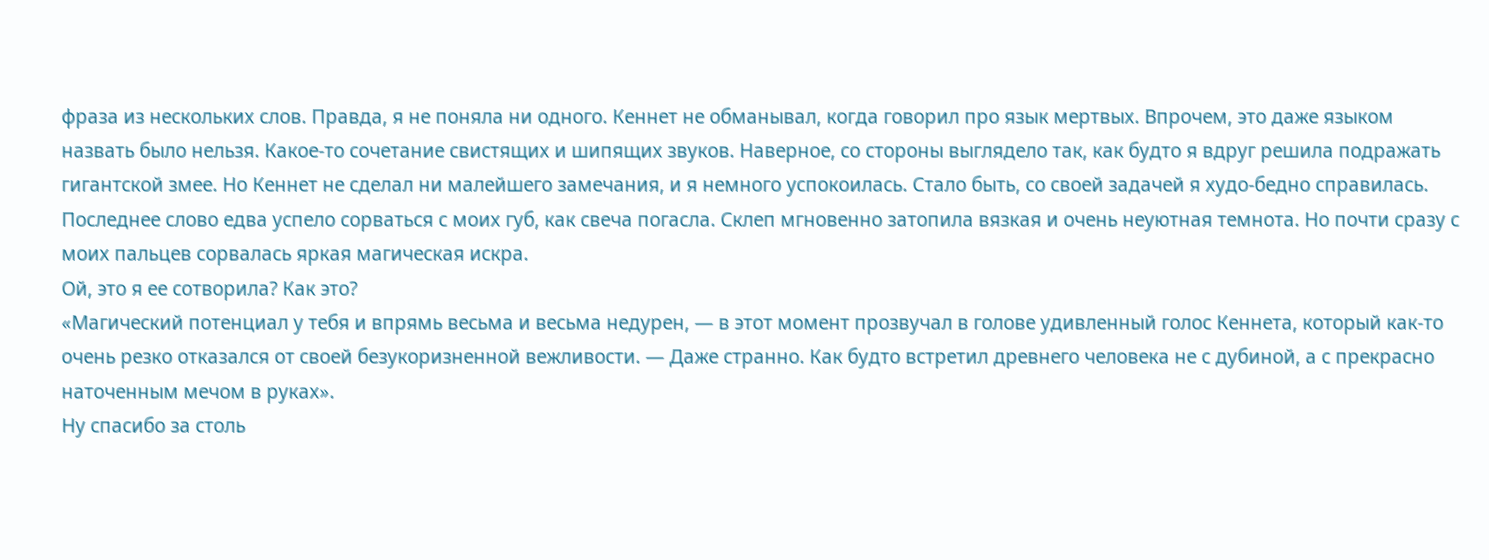фраза из нескольких слов. Правда, я не поняла ни одного. Кеннет не обманывал, когда говорил про язык мертвых. Впрочем, это даже языком назвать было нельзя. Какое-то сочетание свистящих и шипящих звуков. Наверное, со стороны выглядело так, как будто я вдруг решила подражать гигантской змее. Но Кеннет не сделал ни малейшего замечания, и я немного успокоилась. Стало быть, со своей задачей я худо-бедно справилась.
Последнее слово едва успело сорваться с моих губ, как свеча погасла. Склеп мгновенно затопила вязкая и очень неуютная темнота. Но почти сразу с моих пальцев сорвалась яркая магическая искра.
Ой, это я ее сотворила? Как это?
«Магический потенциал у тебя и впрямь весьма и весьма недурен, — в этот момент прозвучал в голове удивленный голос Кеннета, который как-то очень резко отказался от своей безукоризненной вежливости. — Даже странно. Как будто встретил древнего человека не с дубиной, а с прекрасно наточенным мечом в руках».
Ну спасибо за столь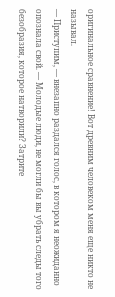оригинальное сравнение! Вот древним человеком меня еще никто не называл.
— Приступим, — внезапно раздался голос, в котором я неожиданно опознала свой. — Молодые люди, не могли бы вы убрать следы того безобразия, которое натворили? Затрите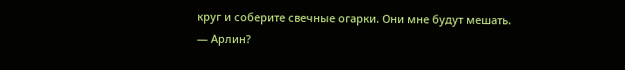круг и соберите свечные огарки. Они мне будут мешать.
— Арлин?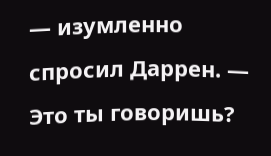— изумленно спросил Даррен. — Это ты говоришь?